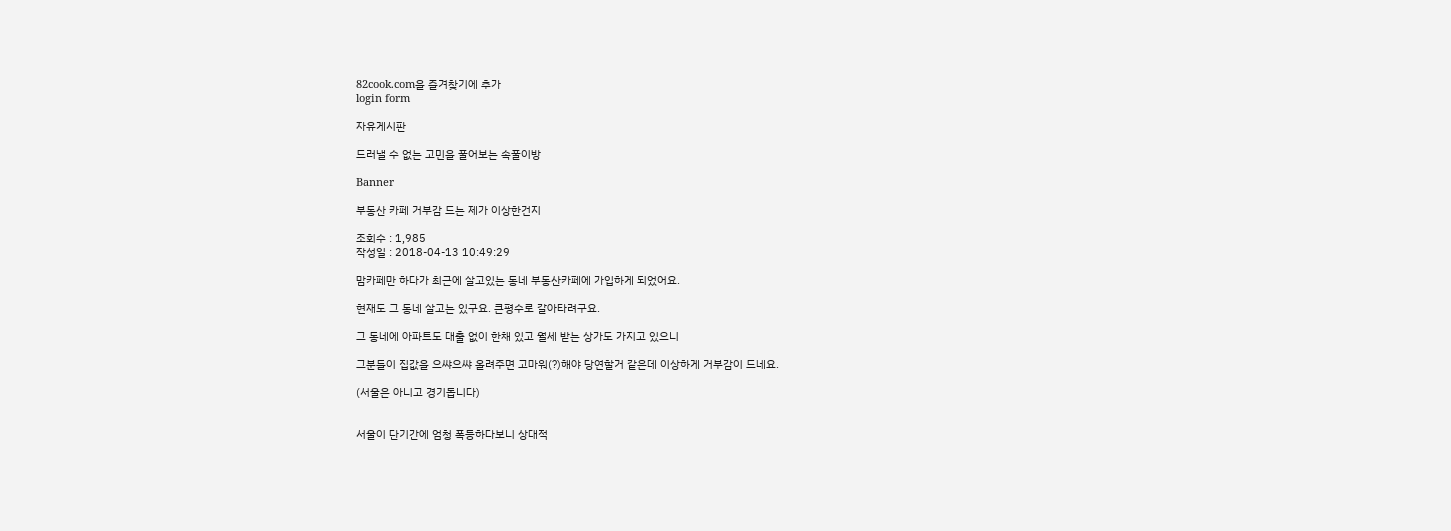82cook.com을 즐겨찾기에 추가
login form

자유게시판

드러낼 수 없는 고민을 풀어보는 속풀이방

Banner

부동산 카페 거부감 드는 제가 이상한건지

조회수 : 1,985
작성일 : 2018-04-13 10:49:29

맘카페만 하다가 최근에 살고있는 동네 부동산카페에 가입하게 되었어요.

현재도 그 동네 살고는 있구요. 큰평수로 갈아타려구요.

그 동네에 아파트도 대출 없이 한채 있고 월세 받는 상가도 가지고 있으니

그분들이 집값을 으쌰으쌰 올려주면 고마워(?)해야 당연할거 같은데 이상하게 거부감이 드네요.

(서울은 아니고 경기돕니다)


서울이 단기간에 엄청 폭등하다보니 상대적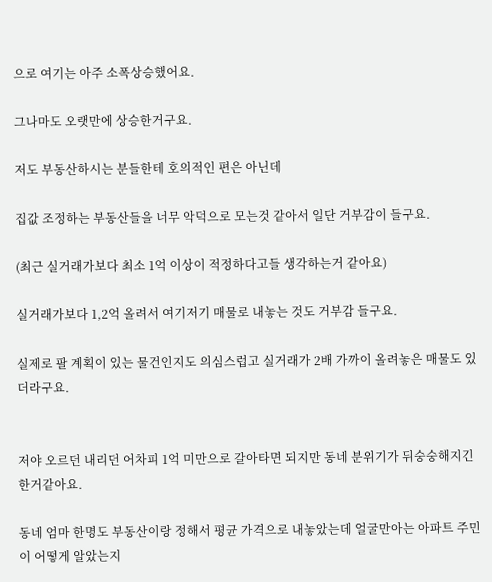으로 여기는 아주 소폭상승했어요.

그나마도 오랫만에 상승한거구요.

저도 부동산하시는 분들한테 호의적인 편은 아닌데

집값 조정하는 부동산들을 너무 악덕으로 모는것 같아서 일단 거부감이 들구요.

(최근 실거래가보다 최소 1억 이상이 적정하다고들 생각하는거 같아요)

실거래가보다 1,2억 올려서 여기저기 매물로 내놓는 것도 거부감 들구요.

실제로 팔 계획이 있는 물건인지도 의심스럽고 실거래가 2배 가까이 올려놓은 매물도 있더라구요.


저야 오르던 내리던 어차피 1억 미만으로 갈아타면 되지만 동네 분위기가 뒤숭숭해지긴 한거같아요.

동네 엄마 한명도 부동산이랑 정해서 평균 가격으로 내놓았는데 얼굴만아는 아파트 주민이 어떻게 알았는지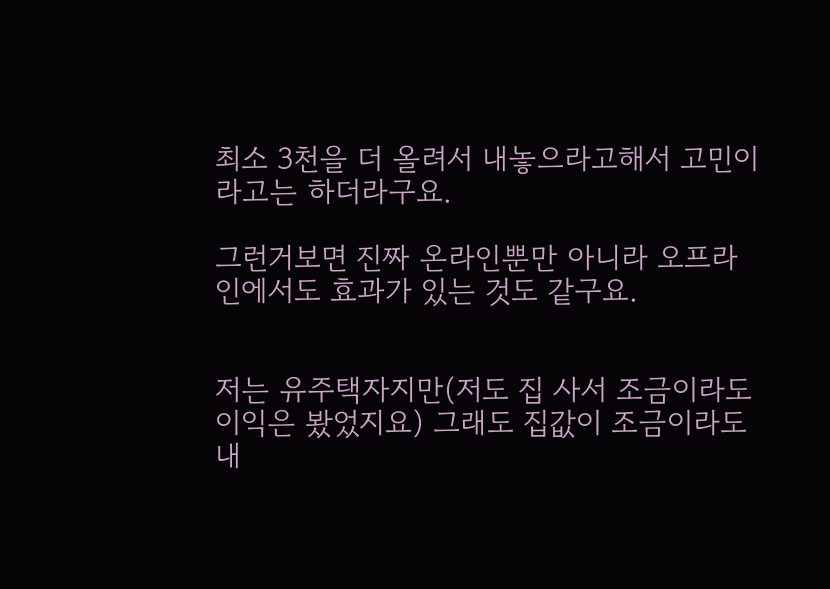최소 3천을 더 올려서 내놓으라고해서 고민이라고는 하더라구요.

그런거보면 진짜 온라인뿐만 아니라 오프라인에서도 효과가 있는 것도 같구요.


저는 유주택자지만(저도 집 사서 조금이라도 이익은 봤었지요) 그래도 집값이 조금이라도 내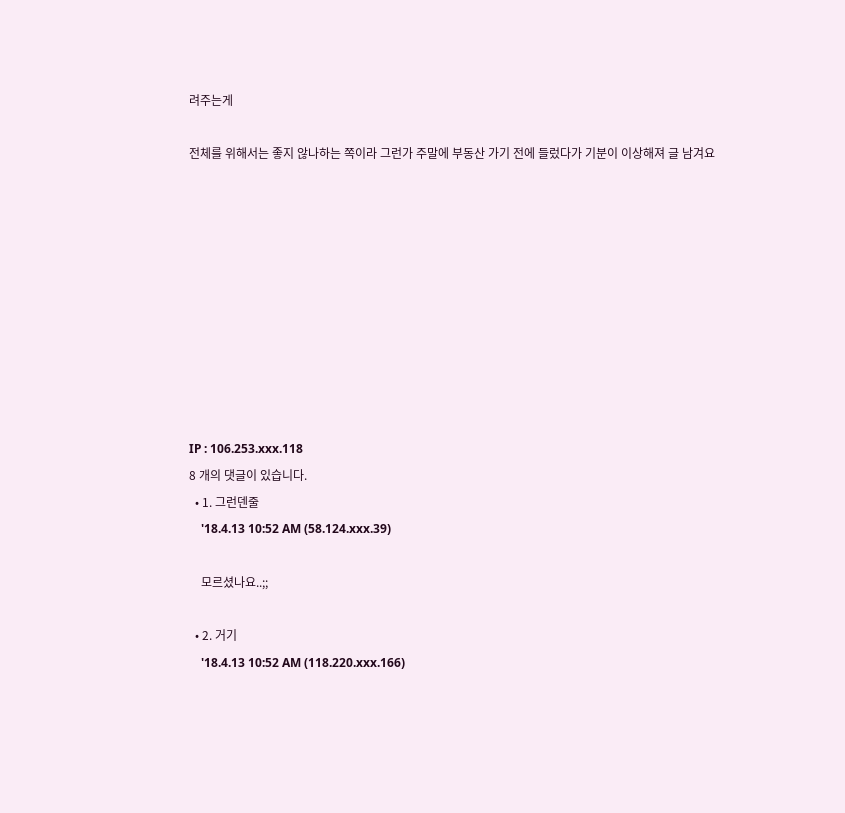려주는게

전체를 위해서는 좋지 않나하는 쪽이라 그런가 주말에 부동산 가기 전에 들렀다가 기분이 이상해져 글 남겨요










IP : 106.253.xxx.118
8 개의 댓글이 있습니다.
  • 1. 그런덴줄
    '18.4.13 10:52 AM (58.124.xxx.39)

    모르셨나요..;;

  • 2. 거기
    '18.4.13 10:52 AM (118.220.xxx.166)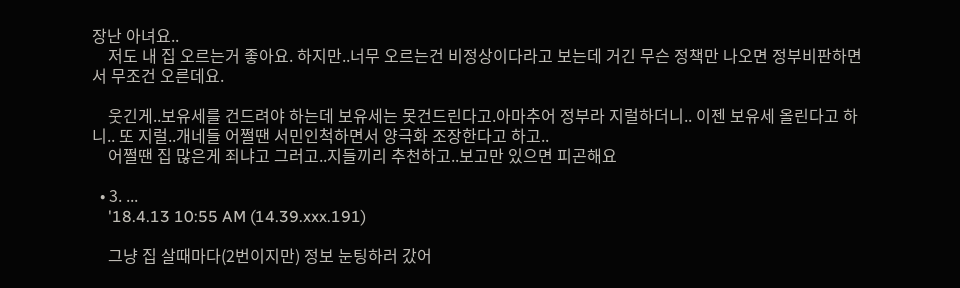장난 아녀요..
    저도 내 집 오르는거 좋아요. 하지만..너무 오르는건 비정상이다라고 보는데 거긴 무슨 정책만 나오면 정부비판하면서 무조건 오른데요.

    웃긴게..보유세를 건드려야 하는데 보유세는 못건드린다고.아마추어 정부라 지럴하더니.. 이젠 보유세 올린다고 하니.. 또 지럴..개네들 어쩔땐 서민인척하면서 양극화 조장한다고 하고..
    어쩔땐 집 많은게 죄냐고 그러고..지들끼리 추천하고..보고만 있으면 피곤해요

  • 3. ...
    '18.4.13 10:55 AM (14.39.xxx.191)

    그냥 집 살때마다(2번이지만) 정보 눈팅하러 갔어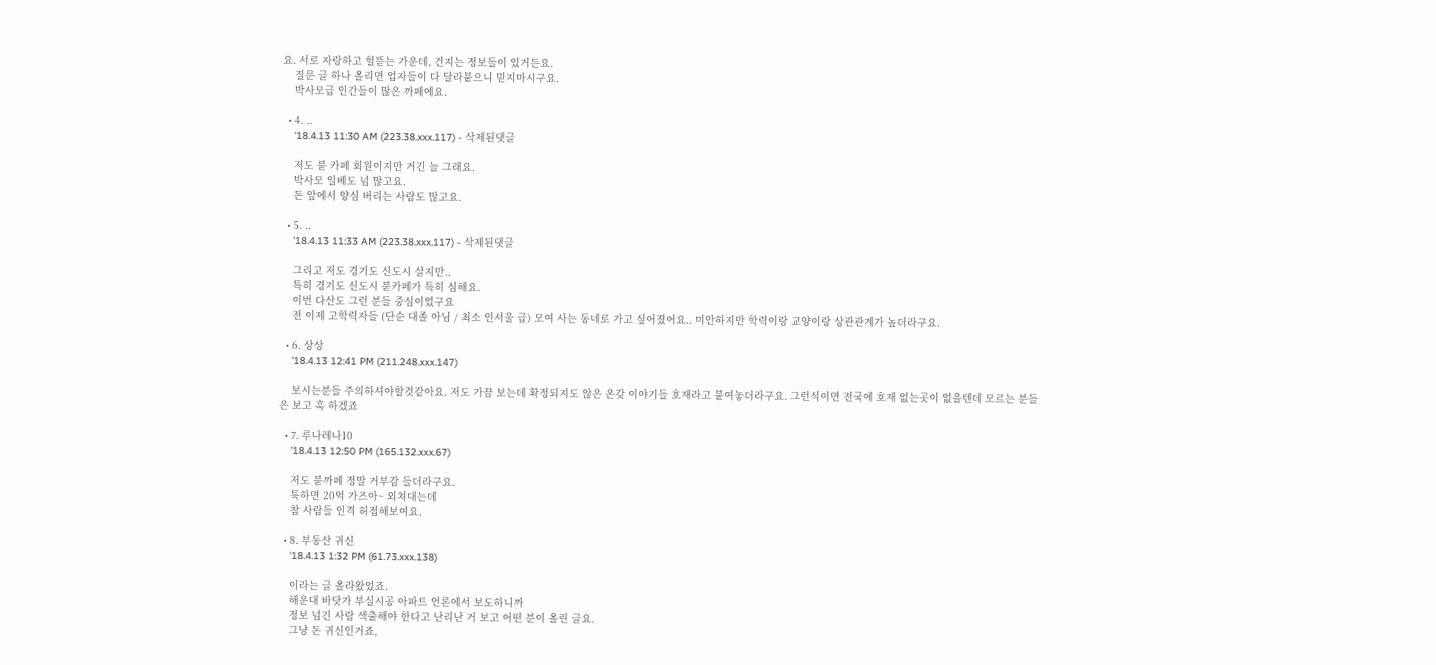요. 서로 자랑하고 헐뜯는 가운데, 건지는 정보들이 있거든요.
    질문 글 하나 올리면 업자들이 다 달라붙으니 믿지마시구요.
    박사모급 인간들이 많은 까페에요.

  • 4. ..
    '18.4.13 11:30 AM (223.38.xxx.117) - 삭제된댓글

    저도 붇 카페 회원이지만 거긴 늘 그래요.
    박사모 일베도 넘 많고요.
    돈 앞에서 양심 버리는 사람도 많고요.

  • 5. ..
    '18.4.13 11:33 AM (223.38.xxx.117) - 삭제된댓글

    그리고 저도 경기도 신도시 살지만..
    특히 경기도 신도시 붇카페가 특히 심해요.
    이번 다산도 그런 분들 중심이었구요
    전 이제 고학력자들 (단순 대졸 아님 / 최소 인서울 급) 모여 사는 동네로 가고 싶어졌어요.. 미안하지만 학력이랑 교양이랑 상관관계가 높더라구요.

  • 6. 상상
    '18.4.13 12:41 PM (211.248.xxx.147)

    보시는분들 주의하셔야할것같아요. 저도 가끔 보는데 확정되지도 않은 온갖 이야기들 호재라고 붙여놓더라구요. 그런식이면 전국에 호재 없는곳이 없을텐데 모르는 분들은 보고 혹 하겠죠

  • 7. 루나레나10
    '18.4.13 12:50 PM (165.132.xxx.67)

    저도 붇까페 정말 거부감 들더라구요.
    툭하면 20억 가즈아~ 외쳐대는데
    참 사람들 인격 허접해보여요.

  • 8. 부동산 귀신
    '18.4.13 1:32 PM (61.73.xxx.138)

    이라는 글 올라왔었죠.
    해운대 바닷가 부실시공 아파트 언론에서 보도하니까
    정보 넘긴 사람 색출해야 한다고 난리난 거 보고 어떤 분이 올린 글요.
    그냥 돈 귀신인거죠,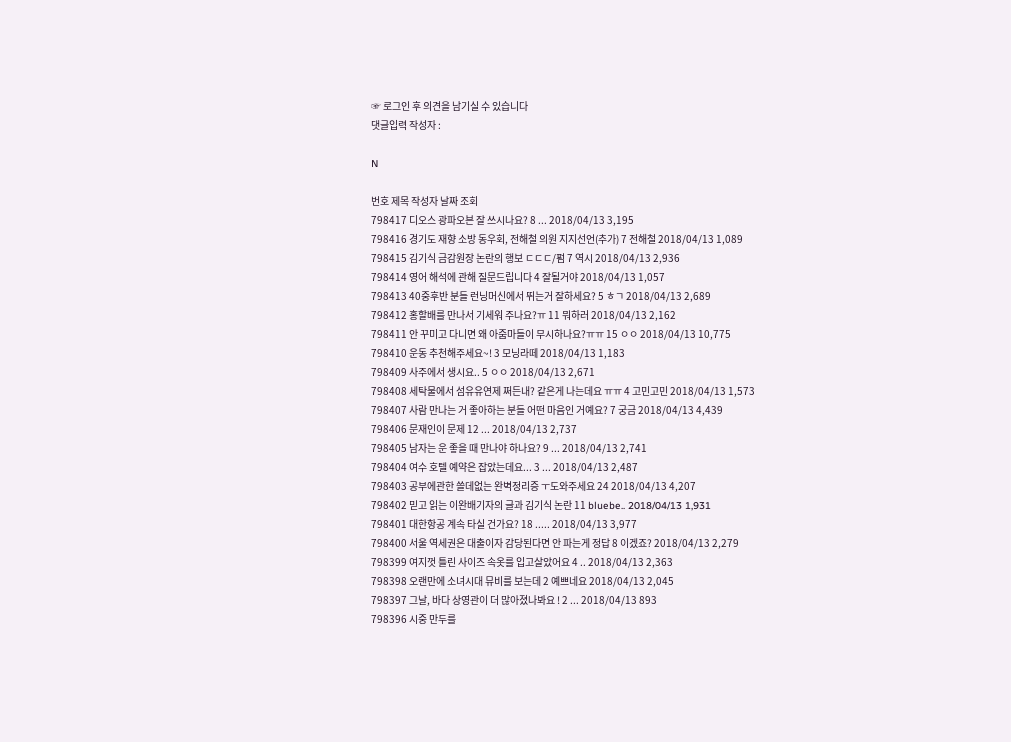☞ 로그인 후 의견을 남기실 수 있습니다
댓글입력 작성자 :

N

번호 제목 작성자 날짜 조회
798417 디오스 광파오븐 잘 쓰시나요? 8 ... 2018/04/13 3,195
798416 경기도 재향 소방 동우회, 전해철 의원 지지선언(추가) 7 전해철 2018/04/13 1,089
798415 김기식 금감원장 논란의 행보 ㄷㄷㄷ/펌 7 역시 2018/04/13 2,936
798414 영어 해석에 관해 질문드립니다 4 잘될거야 2018/04/13 1,057
798413 40중후반 분들 런닝머신에서 뛰는거 잘하세요? 5 ㅎㄱ 2018/04/13 2,689
798412 홍할배를 만나서 기세워 주나요?ㅠ 11 뭐하러 2018/04/13 2,162
798411 안 꾸미고 다니면 왜 아줌마들이 무시하나요?ㅠㅠ 15 ㅇㅇ 2018/04/13 10,775
798410 운동 추천해주세요~! 3 모닝라떼 2018/04/13 1,183
798409 사주에서 생시요.. 5 ㅇㅇ 2018/04/13 2,671
798408 세탁물에서 섬유유연제 쩌든내? 같은게 나는데요 ㅠㅠ 4 고민고민 2018/04/13 1,573
798407 사람 만나는 거 좋아하는 분들 어떤 마음인 거예요? 7 궁금 2018/04/13 4,439
798406 문재인이 문제 12 ... 2018/04/13 2,737
798405 남자는 운 좋을 때 만나야 하나요? 9 ... 2018/04/13 2,741
798404 여수 호텔 예약은 잡았는데요... 3 ... 2018/04/13 2,487
798403 공부에관한 쓸데없는 완벽정리증 ㅜ도와주세요 24 2018/04/13 4,207
798402 믿고 읽는 이완배기자의 글과 김기식 논란 11 bluebe.. 2018/04/13 1,931
798401 대한항공 계속 타실 건가요? 18 ..... 2018/04/13 3,977
798400 서울 역세권은 대출이자 감당된다면 안 파는게 정답 8 이겠죠? 2018/04/13 2,279
798399 여지껏 틀린 사이즈 속옷를 입고살았어요 4 .. 2018/04/13 2,363
798398 오랜만에 소녀시대 뮤비를 보는데 2 예쁘네요 2018/04/13 2,045
798397 그날, 바다 상영관이 더 많아졌나봐요 ! 2 ... 2018/04/13 893
798396 시중 만두를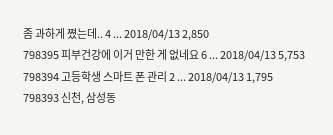좀 과하게 쪘는데.. 4 ... 2018/04/13 2,850
798395 피부건강에 이거 만한 게 없네요 6 ... 2018/04/13 5,753
798394 고등학생 스마트 폰 관리 2 ... 2018/04/13 1,795
798393 신천, 삼성동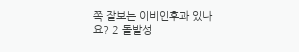쪽 잘보는 이비인후과 있나요? 2 돌발성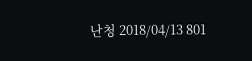난청 2018/04/13 801